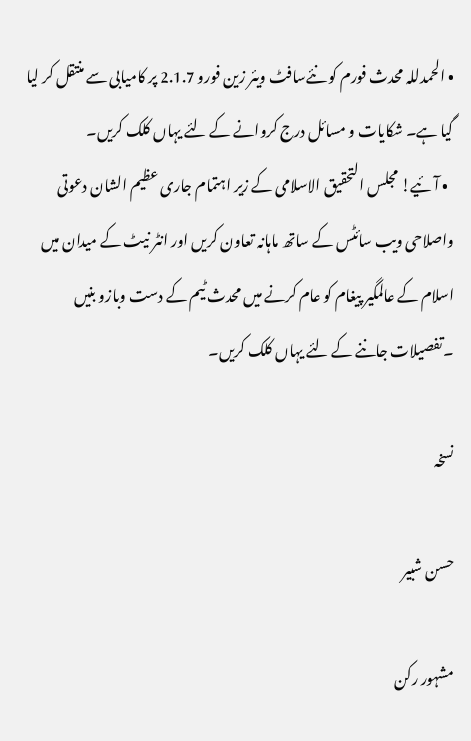• الحمدللہ محدث فورم کو نئےسافٹ ویئر زین فورو 2.1.7 پر کامیابی سے منتقل کر لیا گیا ہے۔ شکایات و مسائل درج کروانے کے لئے یہاں کلک کریں۔
  • آئیے! مجلس التحقیق الاسلامی کے زیر اہتمام جاری عظیم الشان دعوتی واصلاحی ویب سائٹس کے ساتھ ماہانہ تعاون کریں اور انٹر نیٹ کے میدان میں اسلام کے عالمگیر پیغام کو عام کرنے میں محدث ٹیم کے دست وبازو بنیں ۔تفصیلات جاننے کے لئے یہاں کلک کریں۔

نسخہ

حسن شبیر

مشہور رکن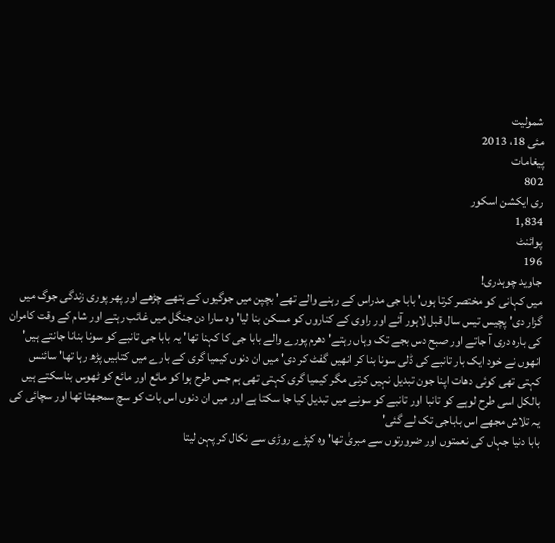شمولیت
مئی 18، 2013
پیغامات
802
ری ایکشن اسکور
1,834
پوائنٹ
196
جاوید چوہدری!
میں کہانی کو مختصر کرتا ہوں' بابا جی مدراس کے رہنے والے تھے' بچپن میں جوگیوں کے ہتھے چڑھے اور پھر پوری زندگی جوگ میں گزار دی' پچیس تیس سال قبل لاہور آئے اور راوی کے کناروں کو مسکن بنا لیا' وہ سارا دن جنگل میں غائب رہتے اور شام کے وقت کامران کی بارہ دری آ جاتے اور صبح دس بجے تک وہاں رہتے' دھرم پورے والے بابا جی کا کہنا تھا' یہ بابا جی تانبے کو سونا بنانا جانتے ہیں' انھوں نے خود ایک بار تانبے کی ڈلی سونا بنا کر انھیں گفٹ کر دی' میں ان دنوں کیمیا گری کے بارے میں کتابیں پڑھ رہا تھا' سائنس کہتی تھی کوئی دھات اپنا جون تبدیل نہیں کرتی مگر کیمیا گری کہتی تھی ہم جس طرح ہوا کو مائع اور مائع کو ٹھوس بناسکتے ہیں بالکل اسی طرح لوہے کو تانبا اور تانبے کو سونے میں تبدیل کیا جا سکتا ہے اور میں ان دنوں اس بات کو سچ سمجھتا تھا اور سچائی کی یہ تلاش مجھے اس باباجی تک لے گئی'
بابا دنیا جہاں کی نعمتوں اور ضرورتوں سے مبریٰ تھا' وہ کپڑے روڑی سے نکال کر پہن لیتا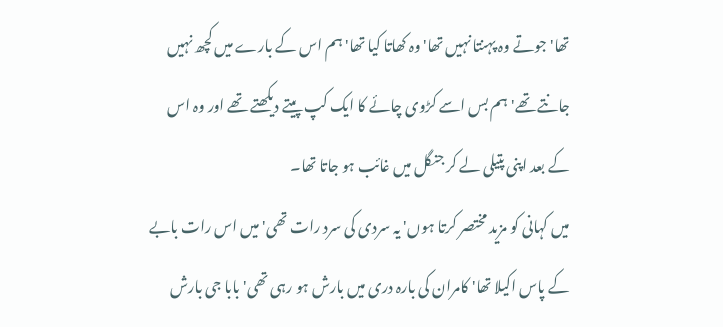تھا' جوتے وہ پہنتا نہیں تھا' وہ کھاتا کیا تھا' ہم اس کے بارے میں کچھ نہیں جانتے تھے' ہم بس اسے کڑوی چائے کا ایک کپ پیتے دیکھتے تھے اور وہ اس کے بعد اپنی پتیلی لے کر جنگل میں غائب ہو جاتا تھا۔
میں کہانی کو مزید مختصر کرتا ہوں' یہ سردی کی سرد رات تھی' میں اس رات بابے کے پاس اکیلا تھا' کامران کی بارہ دری میں بارش ہو رہی تھی' بابا جی بارش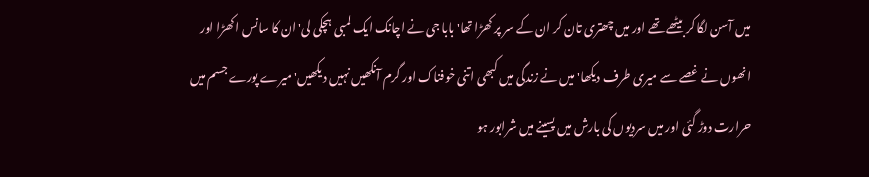میں آسن لگا کر بیٹھے تھے اور میں چھتری تان کر ان کے سر پر کھڑا تھا' بابا جی نے اچانک ایک لمبی ہچکی لی' ان کا سانس اکھڑا اور انھوں نے غصے سے میری طرف دیکھا' میں نے زندگی میں کبھی اتنی خوفناک اور گرم آنکھیں نہیں دیکھیں' میرے پورے جسم میں حرارت دوڑ گئی اور میں سردیوں کی بارش میں پسینے میں شرابور ہو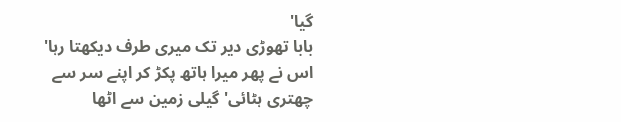گیا'
بابا تھوڑی دیر تک میری طرف دیکھتا رہا' اس نے پھر میرا ہاتھ پکڑ کر اپنے سر سے چھتری ہٹائی' گیلی زمین سے اٹھا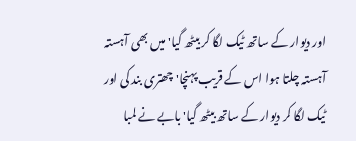اور دیوار کے ساتھ ٹیک لگا کر بیٹھ گیا' میں بھی آہستہ آہستہ چلتا ہوا اس کے قریب پہنچا' چھتری بند کی اور ٹیک لگا کر دیوار کے ساتھ بیٹھ گیا' بابے نے لمبا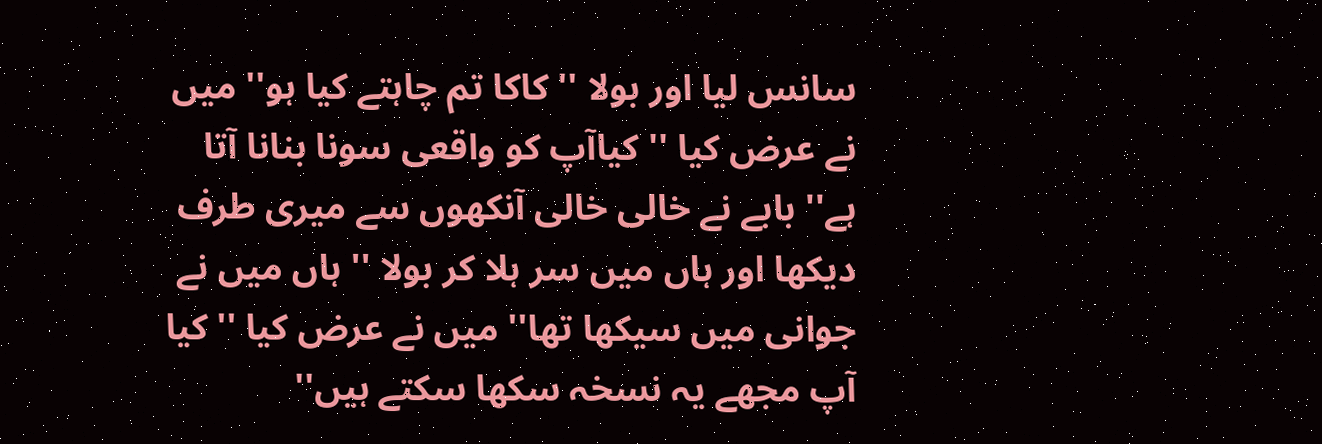سانس لیا اور بولا '' کاکا تم چاہتے کیا ہو'' میں نے عرض کیا '' کیاآپ کو واقعی سونا بنانا آتا ہے'' بابے نے خالی خالی آنکھوں سے میری طرف دیکھا اور ہاں میں سر ہلا کر بولا '' ہاں میں نے جوانی میں سیکھا تھا'' میں نے عرض کیا ''کیا آپ مجھے یہ نسخہ سکھا سکتے ہیں''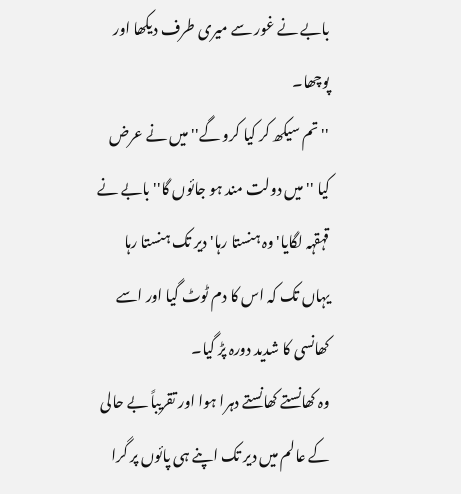بابے نے غور سے میری طرف دیکھا اور پوچھا۔
''تم سیکھ کر کیا کرو گے'' میں نے عرض کیا '' میں دولت مند ہو جائوں گا'' بابے نے قہقہہ لگایا' وہ ہنستا رہا' دیر تک ہنستا رہا یہاں تک کہ اس کا دم ٹوٹ گیا اور اسے کھانسی کا شدید دورہ پڑ گیا۔
وہ کھانستے کھانستے دہرا ہوا اور تقریباً بے حالی کے عالم میں دیر تک اپنے ہی پائوں پر گرا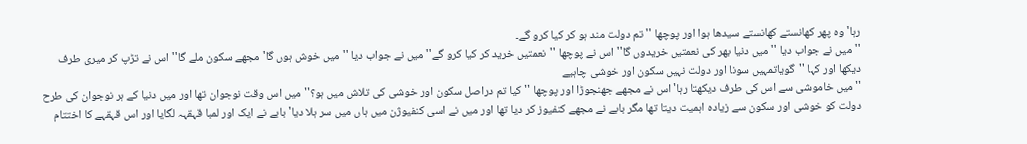رہا' وہ پھر کھانستے کھانستے سیدھا ہوا اور پوچھا '' تم دولت مند ہو کر کیا کرو گے۔
'' میں نے جواب دیا '' میں دنیا بھر کی نعمتیں خریدوں گا'' اس نے پوچھا ''نعمتیں خرید کر کیا کرو گے'' میں نے جواب دیا ''میں خوش ہوں گا' مجھے سکون ملے گا'' اس نے تڑپ کر میری طرف دیکھا اور کہا ''گویاتمہیں سونا اور دولت نہیں سکون اور خوشی چاہیے
'' میں خاموشی سے اس کی طرف دیکھتا رہا' اس نے مجھے جھنجوڑا اور پوچھا '' کیا تم دراصل سکون اور خوشی کی تلاش میں ہو؟'' میں اس وقت نوجوان تھا اور میں دنیا کے ہر نوجوان کی طرح دولت کو خوشی اور سکون سے زیادہ اہمیت دیتا تھا مگر بابے نے مجھے کنفیوز کر دیا تھا اور میں نے اسی کنفیوژن میں ہاں میں سر ہلا دیا' بابے نے ایک اور لمبا قہقہہ لگایا اور اس قہقہے کا اختتام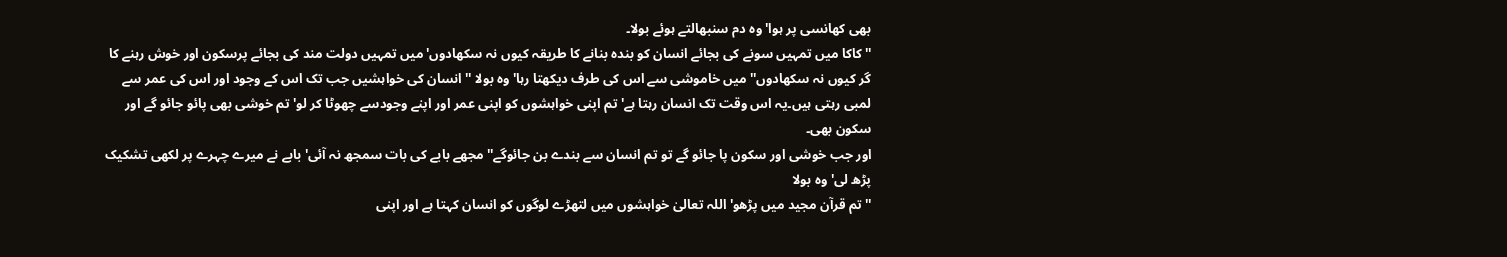بھی کھانسی پر ہوا' وہ دم سنبھالتے ہوئے بولا۔
'' کاکا میں تمہیں سونے کی بجائے انسان کو بندہ بنانے کا طریقہ کیوں نہ سکھادوں'میں تمہیں دولت مند کی بجائے پرسکون اور خوش رہنے کا گر کیوں نہ سکھادوں'' میں خاموشی سے اس کی طرف دیکھتا رہا' وہ بولا '' انسان کی خواہشیں جب تک اس کے وجود اور اس کی عمر سے لمبی رہتی ہیں۔یہ اس وقت تک انسان رہتا ہے' تم اپنی خواہشوں کو اپنی عمر اور اپنے وجودسے چھوٹا کر لو' تم خوشی بھی پائو جائو گے اور سکون بھی۔
اور جب خوشی اور سکون پا جائو گے تو تم انسان سے بندے بن جائوگے'' مجھے بابے کی بات سمجھ نہ آئی' بابے نے میرے چہرے پر لکھی تشکیک پڑھ لی' وہ بولا
'' تم قرآن مجید میں پڑھو' اللہ تعالیٰ خواہشوں میں لتھڑے لوگوں کو انسان کہتا ہے اور اپنی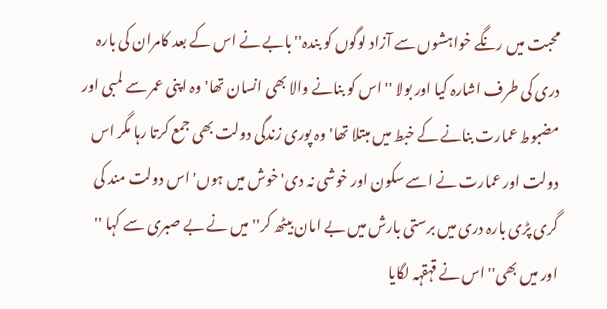محبت میں رنگے خواہشوں سے آزاد لوگوں کو بندہ'' بابے نے اس کے بعد کامران کی بارہ دری کی طرف اشارہ کیا اور بولا '' اس کو بنانے والا بھی انسان تھا' وہ اپنی عمر سے لمبی اور مضبوط عمارت بنانے کے خبط میں مبتلا تھا' وہ پوری زندگی دولت بھی جمع کرتا رہا مگر اس دولت اور عمارت نے اسے سکون اور خوشی نہ دی' خوش میں ہوں' اس دولت مند کی گری پڑی بارہ دری میں برستی بارش میں بے امان بیٹھ کر'' میں نے بے صبری سے کہا '' اور میں بھی'' اس نے قہقہہ لگایا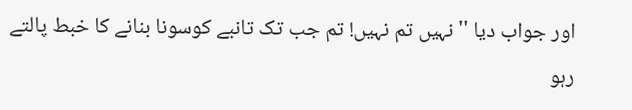اور جواب دیا '' نہیں تم نہیں! تم جب تک تانبے کوسونا بنانے کا خبط پالتے رہو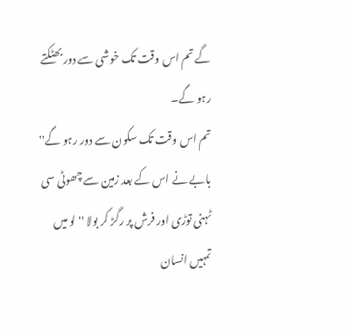گے تم اس وقت تک خوشی سے دور بھٹکتے رہو گے۔
تم اس وقت تک سکون سے دور رہو گے'' بابے نے اس کے بعد زمین سے چھوٹی سی ٹہنی توڑی اور فرش پر رگڑ کر بولا '' لو میں تمہیں انسان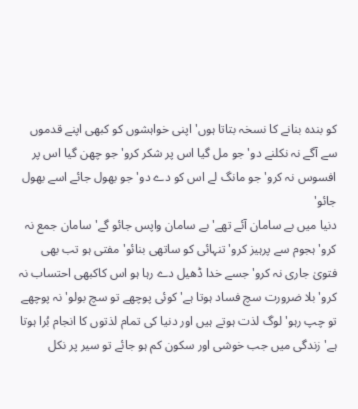کو بندہ بنانے کا نسخہ بتاتا ہوں' اپنی خواہشوں کو کبھی اپنے قدموں سے آگے نہ نکلنے دو' جو مل گیا اس پر شکر کرو' جو چھن گیا اس پر افسوس نہ کرو' جو مانگ لے اس کو دے دو' جو بھول جائے اسے بھول جائو'
دنیا میں بے سامان آئے تھے' بے سامان واپس جائو گے'سامان جمع نہ کرو' ہجوم سے پرہیز کرو' تنہائی کو ساتھی بنائو' مفتی ہو تب بھی فتویٰ جاری نہ کرو' جسے خدا ڈھیل دے رہا ہو اس کاکبھی احتساب نہ کرو' بلا ضرورت سچ فساد ہوتا ہے' کوئی پوچھے تو سچ بولو' نہ پوچھے تو چپ رہو' لوگ لذت ہوتے ہیں اور دنیا کی تمام لذتوں کا انجام بُرا ہوتا ہے' زندگی میں جب خوشی اور سکون کم ہو جائے تو سیر پر نکل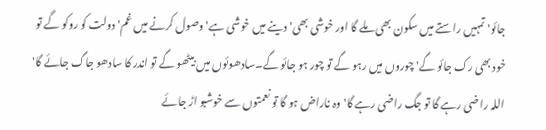جائو' تمہیں راستے میں سکون بھی ملے گا اور خوشی بھی' دینے میں خوشی ہے' وصول کرنے میں غم' دولت کو روکو گے تو خود بھی رک جائو گے' چوروں میں رہو گے تو چور ہو جائو گے۔سادھوئوں میں بیٹھو گے تو اندر کا سادھو جاگ جائے گا'
اللہ راضی رہے گا تو جگ راضی رہے گا' وہ ناراض ہو گا تو نعمتوں سے خوشبو اڑ جائے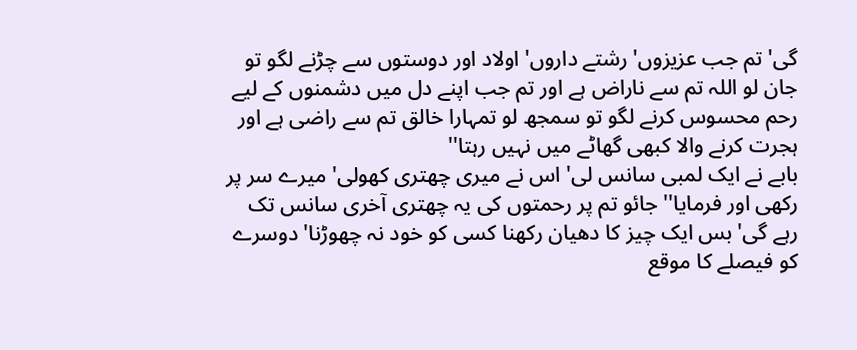گی' تم جب عزیزوں' رشتے داروں' اولاد اور دوستوں سے چڑنے لگو تو جان لو اللہ تم سے ناراض ہے اور تم جب اپنے دل میں دشمنوں کے لیے رحم محسوس کرنے لگو تو سمجھ لو تمہارا خالق تم سے راضی ہے اور ہجرت کرنے والا کبھی گھاٹے میں نہیں رہتا''
بابے نے ایک لمبی سانس لی' اس نے میری چھتری کھولی' میرے سر پر رکھی اور فرمایا'' جائو تم پر رحمتوں کی یہ چھتری آخری سانس تک رہے گی' بس ایک چیز کا دھیان رکھنا کسی کو خود نہ چھوڑنا' دوسرے کو فیصلے کا موقع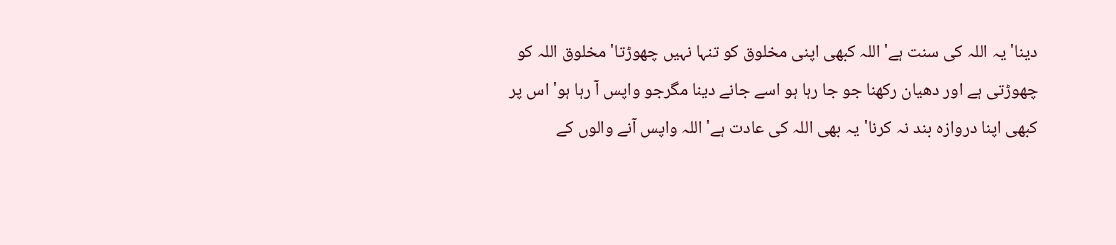دینا' یہ اللہ کی سنت ہے' اللہ کبھی اپنی مخلوق کو تنہا نہیں چھوڑتا' مخلوق اللہ کو چھوڑتی ہے اور دھیان رکھنا جو جا رہا ہو اسے جانے دینا مگرجو واپس آ رہا ہو' اس پر کبھی اپنا دروازہ بند نہ کرنا' یہ بھی اللہ کی عادت ہے' اللہ واپس آنے والوں کے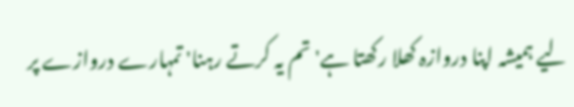لیے ہمیشہ اپنا دروازہ کھلا رکھتا ہے' تم یہ کرتے رہنا' تمہارے دروازے پر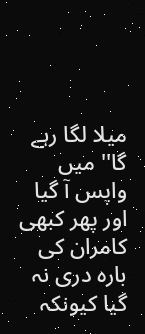میلا لگا رہے گا'' میں واپس آ گیا اور پھر کبھی کامران کی بارہ دری نہ گیا کیونکہ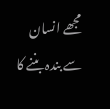مجھے انسان سے بندہ بننے کا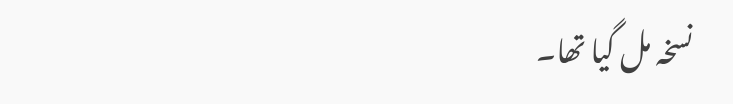نسخہ مل گیا تھا۔